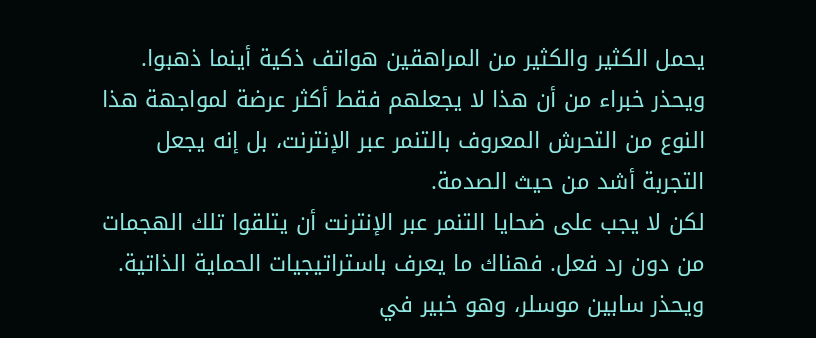يحمل الكثير والكثير من المراهقين هواتف ذكية أينما ذهبوا. ويحذر خبراء من أن هذا لا يجعلهم فقط أكثر عرضة لمواجهة هذا النوع من التحرش المعروف بالتنمر عبر الإنترنت، بل إنه يجعل التجربة أشد من حيث الصدمة.
لكن لا يجب على ضحايا التنمر عبر الإنترنت أن يتلقوا تلك الهجمات من دون رد فعل. فهناك ما يعرف باستراتيجيات الحماية الذاتية.
ويحذر سابين موسلر، وهو خبير في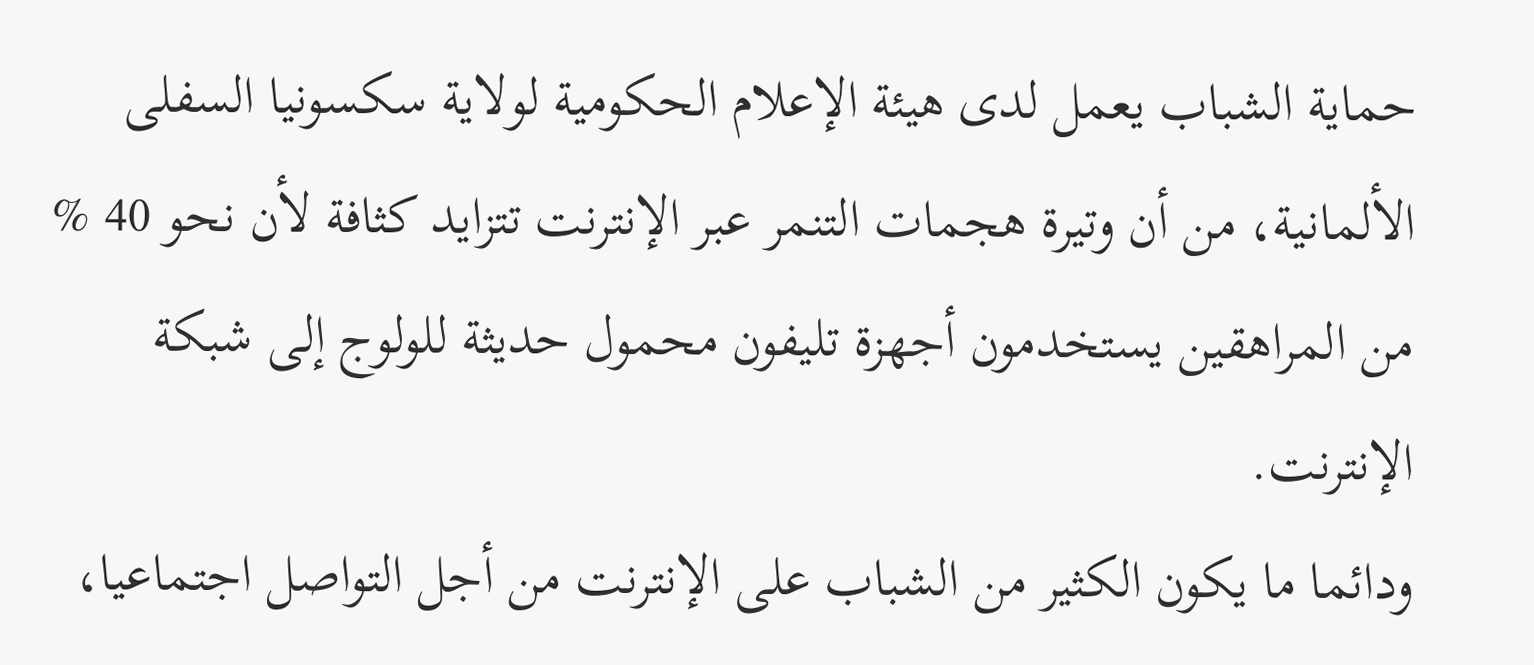حماية الشباب يعمل لدى هيئة الإعلام الحكومية لولاية سكسونيا السفلى الألمانية، من أن وتيرة هجمات التنمر عبر الإنترنت تتزايد كثافة لأن نحو 40 % من المراهقين يستخدمون أجهزة تليفون محمول حديثة للولوج إلى شبكة الإنترنت.
ودائما ما يكون الكثير من الشباب على الإنترنت من أجل التواصل اجتماعيا،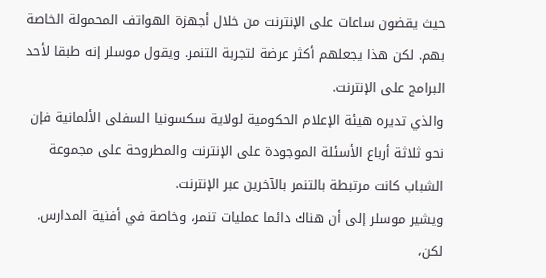حيث يقضون ساعات على الإنترنت من خلال أجهزة الهواتف المحمولة الخاصة بهم. لكن هذا يجعلهم أكثر عرضة لتجربة التنمر. ويقول موسلر إنه طبقا لأحد البرامج على الإنترنت.
والذي تديره هيئة الإعلام الحكومية لولاية سكسونيا السفلى الألمانية فإن نحو ثلاثة أرباع الأسئلة الموجودة على الإنترنت والمطروحة على مجموعة الشباب كانت مرتبطة بالتنمر بالآخرين عبر الإنترنت.
ويشير موسلر إلى أن هناك دائما عمليات تنمر، وخاصة في أفنية المدارس.
لكن،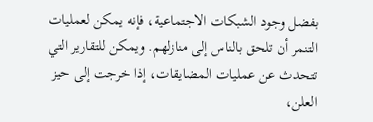بفضل وجود الشبكات الاجتماعية، فإنه يمكن لعمليات التنمر أن تلحق بالناس إلى منازلهم. ويمكن للتقارير التي تتحدث عن عمليات المضايقات، إذا خرجت إلى حيز العلن،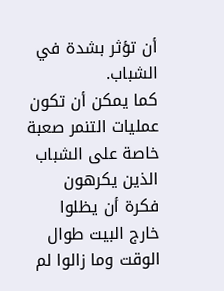أن تؤثر بشدة في الشباب.
كما يمكن أن تكون عمليات التنمر صعبة خاصة على الشباب الذين يكرهون فكرة أن يظلوا خارج البيت طوال الوقت وما زالوا لم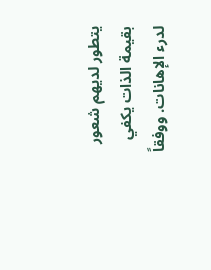يتطور لديهم شعور بقيمة الذات يكفي لدرء الإهانات. ووفقاً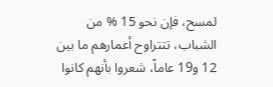لمسح، فإن نحو 15 % من الشباب، تتتراوح أعمارهم ما بين 12 و19 عاماً، شعروا بأنهم كانوا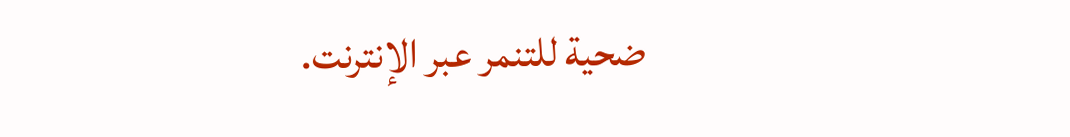ضحية للتنمر عبر الإنترنت.